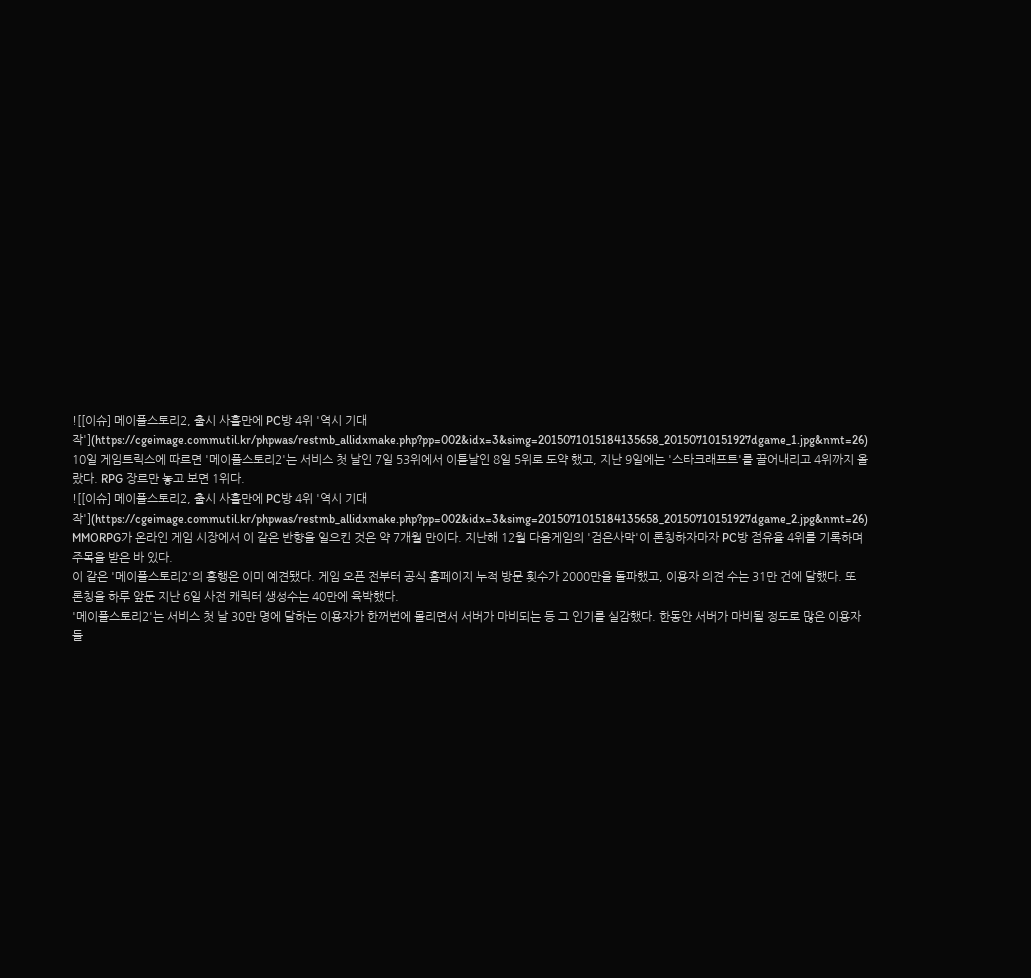![[이슈] 메이플스토리2, 출시 사흘만에 PC방 4위 '역시 기대작'](https://cgeimage.commutil.kr/phpwas/restmb_allidxmake.php?pp=002&idx=3&simg=2015071015184135658_20150710151927dgame_1.jpg&nmt=26)
10일 게임트릭스에 따르면 '메이플스토리2'는 서비스 첫 날인 7일 53위에서 이튿날인 8일 5위로 도약 했고, 지난 9일에는 '스타크래프트'를 끌어내리고 4위까지 올랐다. RPG 장르만 놓고 보면 1위다.
![[이슈] 메이플스토리2, 출시 사흘만에 PC방 4위 '역시 기대작'](https://cgeimage.commutil.kr/phpwas/restmb_allidxmake.php?pp=002&idx=3&simg=2015071015184135658_20150710151927dgame_2.jpg&nmt=26)
MMORPG가 온라인 게임 시장에서 이 같은 반향을 일으킨 것은 약 7개월 만이다. 지난해 12월 다음게임의 '검은사막'이 론칭하자마자 PC방 점유율 4위를 기록하며 주목을 받은 바 있다.
이 같은 '메이플스토리2'의 흥행은 이미 예견됐다. 게임 오픈 전부터 공식 홈페이지 누적 방문 횟수가 2000만을 돌파했고, 이용자 의견 수는 31만 건에 달했다. 또 론칭을 하루 앞둔 지난 6일 사전 캐릭터 생성수는 40만에 육박했다.
'메이플스토리2'는 서비스 첫 날 30만 명에 달하는 이용자가 한꺼번에 몰리면서 서버가 마비되는 등 그 인기를 실감했다. 한동안 서버가 마비될 정도로 많은 이용자들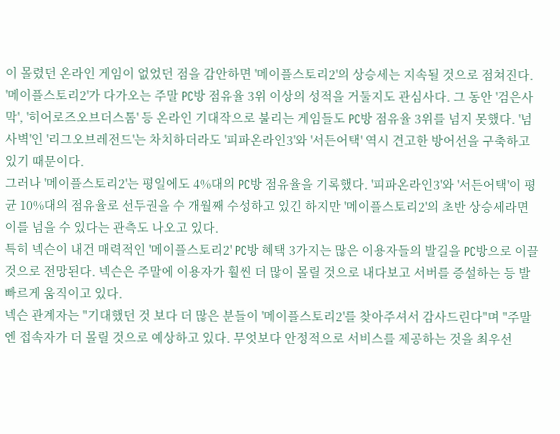이 몰렸던 온라인 게임이 없었던 점을 감안하면 '메이플스토리2'의 상승세는 지속될 것으로 점쳐진다.
'메이플스토리2'가 다가오는 주말 PC방 점유율 3위 이상의 성적을 거둘지도 관심사다. 그 동안 '검은사막', '히어로즈오브더스톰' 등 온라인 기대작으로 불리는 게임들도 PC방 점유율 3위를 넘지 못했다. '넘사벽'인 '리그오브레전드'는 차치하더라도 '피파온라인3'와 '서든어택' 역시 견고한 방어선을 구축하고 있기 때문이다.
그러나 '메이플스토리2'는 평일에도 4%대의 PC방 점유율을 기록했다. '피파온라인3'와 '서든어택'이 평균 10%대의 점유율로 선두권을 수 개월째 수성하고 있긴 하지만 '메이플스토리2'의 초반 상승세라면 이를 넘을 수 있다는 관측도 나오고 있다.
특히 넥슨이 내건 매력적인 '메이플스토리2' PC방 혜택 3가지는 많은 이용자들의 발길을 PC방으로 이끌 것으로 전망된다. 넥슨은 주말에 이용자가 훨씬 더 많이 몰릴 것으로 내다보고 서버를 증설하는 등 발빠르게 움직이고 있다.
넥슨 관계자는 "기대했던 것 보다 더 많은 분들이 '메이플스토리2'를 찾아주셔서 감사드린다"며 "주말엔 접속자가 더 몰릴 것으로 예상하고 있다. 무엇보다 안정적으로 서비스를 제공하는 것을 최우선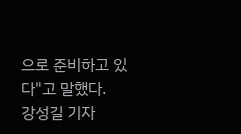으로 준비하고 있다"고 말했다.
강성길 기자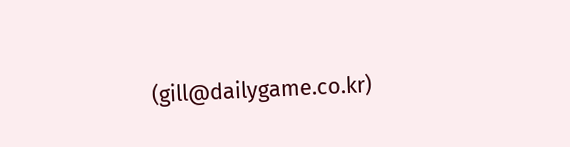(gill@dailygame.co.kr)